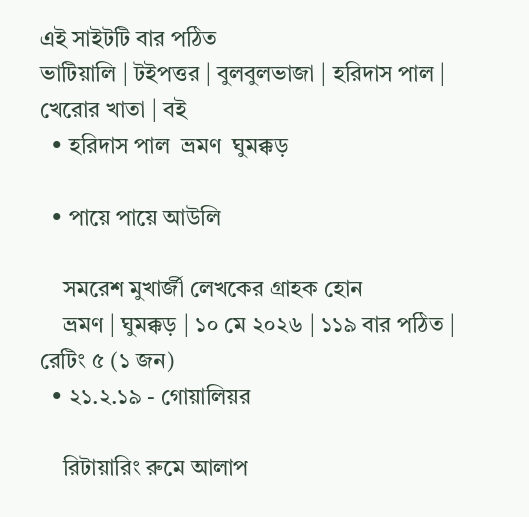এই সাইটটি বার পঠিত
ভাটিয়ালি | টইপত্তর | বুলবুলভাজা | হরিদাস পাল | খেরোর খাতা | বই
  • হরিদাস পাল  ভ্রমণ  ঘুমক্কড়

  • পায়ে পায়ে আউলি

    সমরেশ মুখার্জী লেখকের গ্রাহক হোন
    ভ্রমণ | ঘুমক্কড় | ১০ মে ২০২৬ | ১১৯ বার পঠিত | রেটিং ৫ (১ জন)
  • ২১.২.১৯ - গোয়ালিয়র

    রিটায়ারিং রুমে আলাপ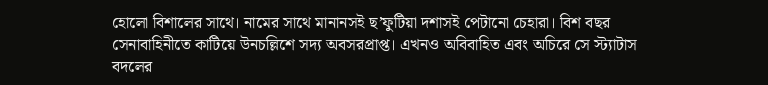হোলো বিশালের সাথে। নামের সাথে মানানসই ছ’ফুটিয়া দশাসই পেটানো চেহারা। বিশ বছর সেনাবাহিনী‌তে কাটিয়ে উনচল্লিশে সদ‍্য অবসরপ্রাপ্ত। এখনও অবিবাহিত এবং অচিরে সে স্ট‍্যাটাস বদলের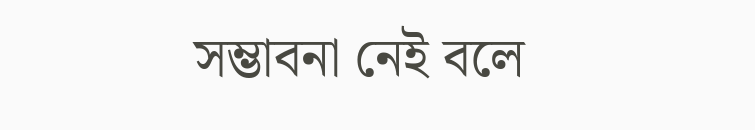সম্ভাবনা নেই বলে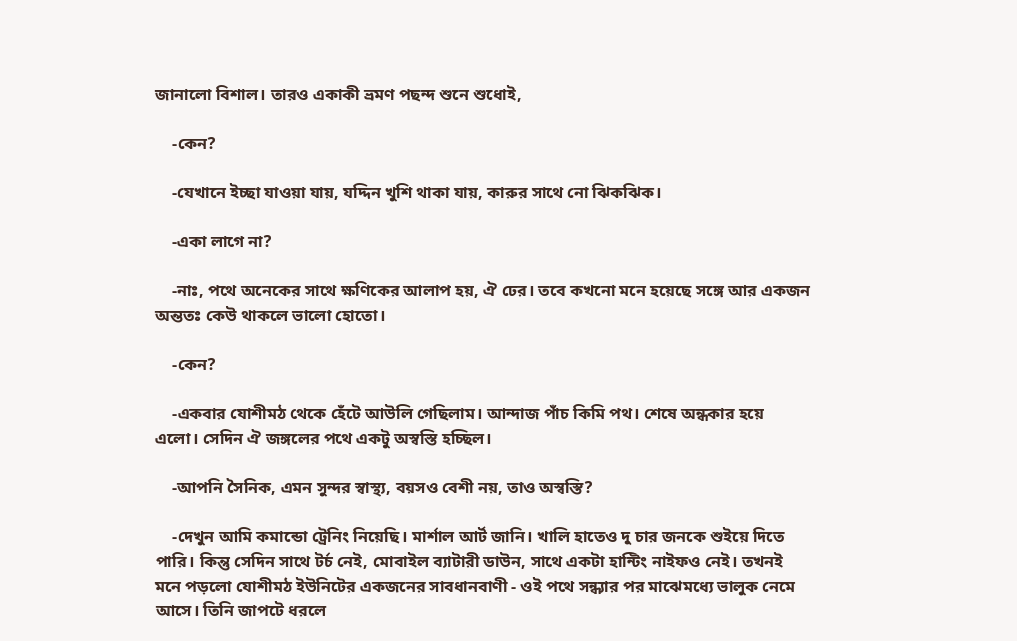জানালো বিশাল। তার‌ও একাকী ভ্রমণ পছন্দ শুনে শুধোই,

    -কেন?

    -যেখানে ইচ্ছা যাওয়া যায়, যদ্দিন খুশি থাকা যায়, কারুর সাথে নো ঝিকঝিক।

    -একা লাগে না?

    -নাঃ, পথে অনেকে‌র সাথে ক্ষণিকের আলাপ হয়, ঐ ঢের। তবে কখনো মনে হয়েছে সঙ্গে আর একজন অন্ততঃ কেউ থাকলে ভালো হোতো।

    -কেন?

    -একবার যোশীমঠ থেকে হেঁটে আউলি গেছি‌লাম। আন্দাজ পাঁচ কিমি পথ। শেষে অন্ধকার হয়ে এলো। সেদিন ঐ জঙ্গলের পথে একটু অস্বস্তি হচ্ছিল।

    -আপনি সৈনিক, এমন সুন্দর স্বাস্থ্য, বয়স‌ও বেশী নয়, তাও অস্বস্তি?

    -দেখুন আমি কমান্ডো ট্রেনিং নিয়েছি। মার্শাল আর্ট‌ জানি। খালি হাতে‌‌ও দু চার জনকে শুইয়ে দিতে পারি। কিন্তু সেদিন সাথে টর্চ নেই, মোবাইল ব‍্যাটারী ডাউন, সাথে একটা হান্টিং নাইফ‌‌‌ও নেই। তখনই মনে পড়লো যোশীমঠ ইউনিটের একজনের সাবধানবাণী - ওই পথে সন্ধ‍্যার পর মাঝেমধ্যে ভালুক নেমে আসে। তিনি জাপটে ধরলে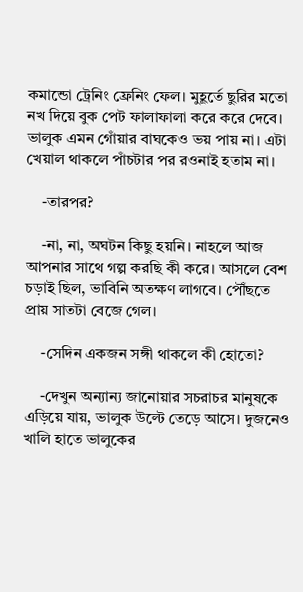কমান্ডো ট্রেনিং‌ ফ্রেনিং ফেল। মুহূর্তে ছুরির মতো নখ দিয়ে বুক পেট ফালাফালা করে করে দেবে। ভালুক এমন গোঁয়ার বাঘকে‌ও ভয় পায় না। এটা খেয়াল থাকলে পাঁচটার পর র‌ওনাই হতাম না।

    -তারপর?

    -না, না, অঘটন কিছু হয়নি। নাহলে আজ আপনার সাথে গল্প করছি কী করে। আসলে বেশ চড়াই ছিল, ভাবিনি অতক্ষণ লাগবে। পৌঁছতে প্রায় সাতটা বেজে গেল।

    -সেদিন একজন সঙ্গী থাকলে কী হোতো?

    -দেখুন অন‍্যান‍্য জানোয়ার সচরাচর মানুষকে এড়িয়ে যায়, ভালুক উল্টে তেড়ে আসে। দুজনে‌ও খালি হাতে ভালুকের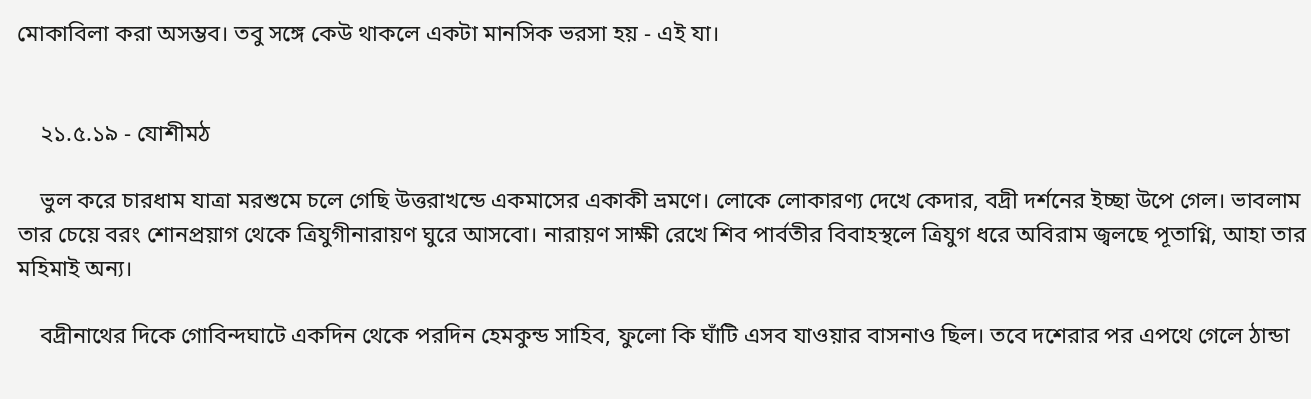মোকাবিলা করা অসম্ভব। তবু সঙ্গে কেউ থাকলে একটা মানসিক ভরসা হয় - এই যা।


    ২১.৫.১৯ - যোশীমঠ

    ভুল করে চারধাম যাত্রা মরশুমে চলে গেছি উত্তরাখন্ডে একমাসের একাকী ভ্রমণে। লোকে লোকারণ‍্য দেখে কেদার, বদ্রী দর্শনের ইচ্ছা উপে গেল। ভাবলাম তার চেয়ে বরং শোনপ্রয়াগ থেকে ত্রিযুগীনারায়ণ ঘুরে আসবো। নারায়ণ সাক্ষী রেখে শিব পার্বতী‌র বিবাহস্থলে ত্রিযুগ ধরে অবিরাম জ্বলছে পূতাগ্নি, আহা তার মহিমা‌ই অন‍্য।

    বদ্রীনাথের দিকে গোবিন্দঘাটে একদিন থেকে পরদিন হেমকুন্ড সাহিব, ফুলো কি ঘাঁটি‌ এসব যাওয়ার‌ বাসনা‌ও ছিল। তবে দশেরার পর এপথে গেলে ঠান্ডা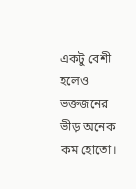একটু বেশী হলেও ভক্তজনের ভীড় অনেক কম হোতো।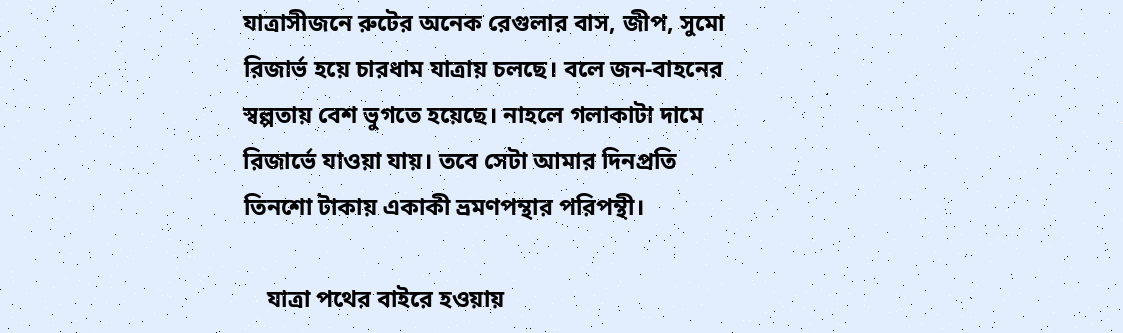যাত্রাসীজনে রুটের অনেক রেগুলার বাস, জীপ, সুমো রিজার্ভ হয়ে চারধাম যাত্রায় চলছে। বলে জন-বাহনের স্বল্পতায় বেশ ভুগতে হয়েছে। নাহলে গলাকাটা দামে রিজার্ভে যাওয়া যায়। তবে সেটা আমার দিনপ্রতি তিনশো টাকায় একাকী ভ্রমণপন্থা‌র পরিপন্থী।

    যাত্রা পথের বাইরে হ‌ওয়া‌য়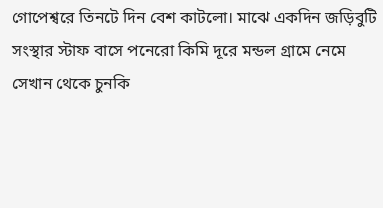গোপেশ্বরে তিনটে দিন বেশ কাটলো। মাঝে একদিন জড়িবুটি সংস্থা‌র স্টাফ বাসে পনেরো কিমি দূরে মন্ডল গ্ৰামে নেমে সেখান থেকে চুনকি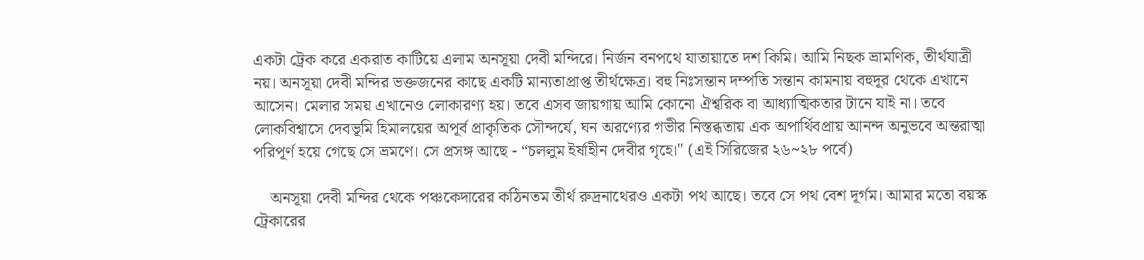একটা ট্রেক করে একরাত কাটিয়ে এলাম অনসূয়া দেবী মন্দিরে। নির্জন বনপথে যাতায়াতে দশ কিমি। আমি নিছক ভ্রামণিক‌, তীর্থযাত্রী নয়। অনসূয়া দেবী মন্দির ভক্তজনের কাছে একটি মান‍্যতাপ্রাপ্ত তীর্থ‌ক্ষেত্র। বহু নিঃসন্তান দম্পতি সন্তান কামনায় বহুদূর থেকে এখানে আসেন। মেলার সময় এখানে‌ও লোকারণ্য হয়। তবে এসব জায়গায় আমি কোনো ঐশ্বরিক বা আধ্যাত্মিক‌তার টানে যাই না। তবে লোকবিশ্বাসে দেবভূমি হিমালয়ের অপূর্ব প্রাকৃতিক সৌন্দর্যে, ঘন অরণ‍্যে‌র গভীর নিস্তব্ধ‌তায় এক অপার্থিবপ্রায় আনন্দ অনুভবে অন্তরাত্মা পরিপূর্ণ হয়ে গেছে সে ভ্রমণে। সে প্রসঙ্গ আছে - “চললুম ইর্ষাহীন দেবীর গৃহে।" (এই সিরিজের ২৬~২৮ পর্বে)

    অনসূয়া দেবী মন্দির থেকে পঞ্চকেদারের কঠিন‌তম তীর্থ রুদ্রনাথের‌ও একটা পথ আছে। তবে সে পথ বেশ দূর্গম। আমার মতো বয়স্ক ট্রেকারের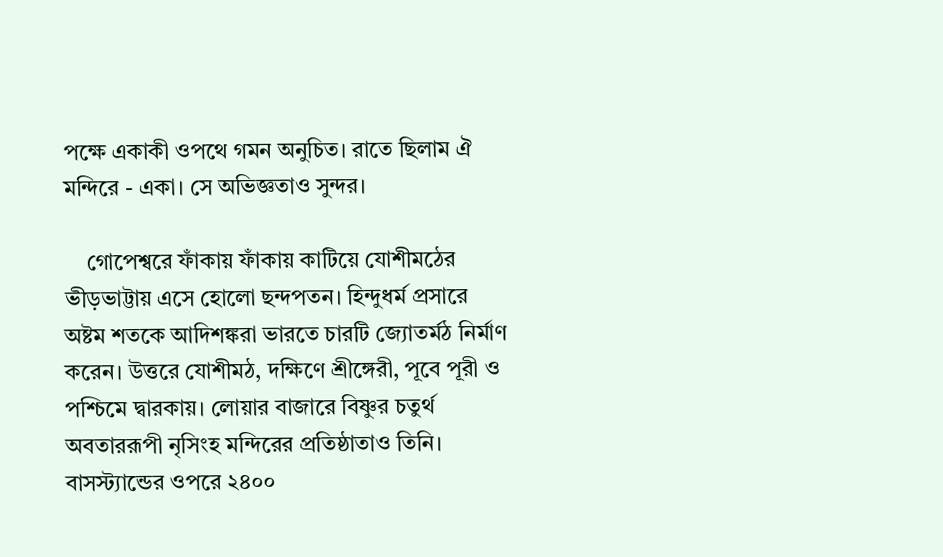পক্ষে একাকী ওপথে গমন অনুচিত। রাতে ছিলাম‌ ঐ মন্দিরে - একা। সে অভিজ্ঞতা‌ও সুন্দর।

    গোপেশ্বরে ফাঁকায় ফাঁকায় কাটিয়ে যোশীমঠের ভীড়ভাট্টায় এসে হোলো ছন্দপতন। হিন্দুধর্ম প্রসারে অষ্টম শতকে আদিশঙ্করা ভারতে চারটি জ‍্যোতর্মঠ নির্মাণ করেন। উত্তরে যোশীমঠ, দক্ষিণে শ্রীঙ্গেরী, পূবে পূরী ও পশ্চিমে দ্বারকায়। লোয়ার বাজারে বিষ্ণুর চতুর্থ অবতাররূপী নৃসিংহ মন্দিরের প্রতিষ্ঠাতা‌‌‌ও তিনি। বাসস্ট্যান্ডে‌র ওপরে ২৪০০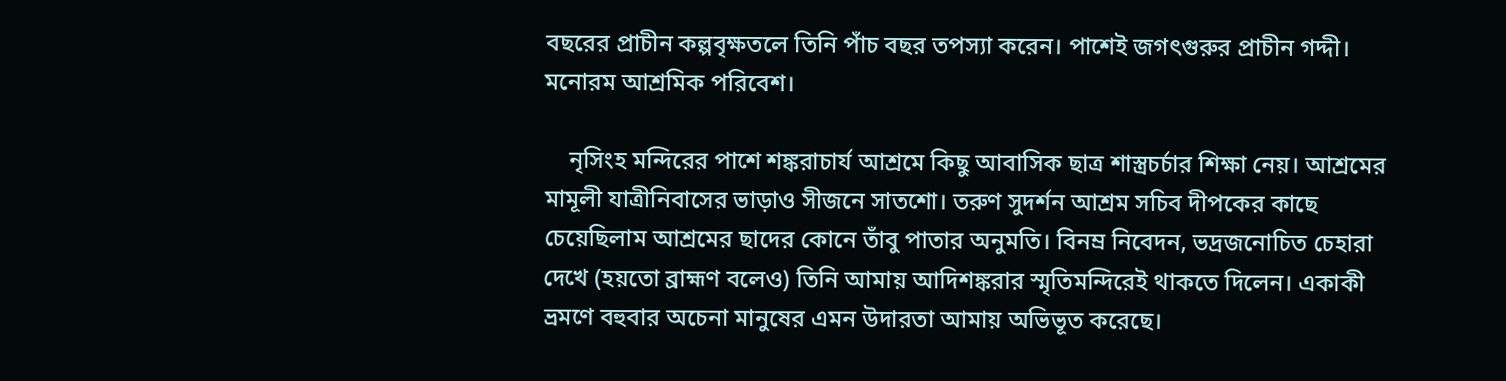বছরের প্রাচীন কল্পবৃক্ষতলে‌ তিনি পাঁচ বছর তপস‍্যা করেন। পাশেই জগৎগুরুর প্রাচীন গদ্দী। মনোরম আশ্রমিক পরিবেশ।

    নৃসিংহ মন্দিরের পাশে শঙ্করাচার্য আশ্রমে কিছু আবাসিক ছাত্র শাস্ত্র‌চর্চার শিক্ষা নেয়। আশ্রমের মামূলী যাত্রীনিবাসের ভাড়া‌ও সীজনে সাতশো। তরুণ সুদর্শন আশ্রম সচিব দীপকের কাছে চেয়েছিলাম আশ্রমের ছাদের কোনে তাঁবু পাতার অনুমতি। বিনম্র নিবেদন, ভদ্রজনোচিত চেহারা দেখে (হয়তো ব্রাহ্মণ বলেও) তিনি আমায় আদিশঙ্করার স্মৃতি‌মন্দিরে‌ই থাকতে দিলেন। একাকী ভ্রমণে বহুবার অচেনা মানুষের এমন উদারতা আমায় অভিভূত করেছে।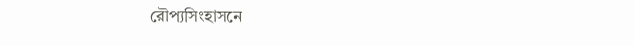রৌপ‍্যসিংহাসনে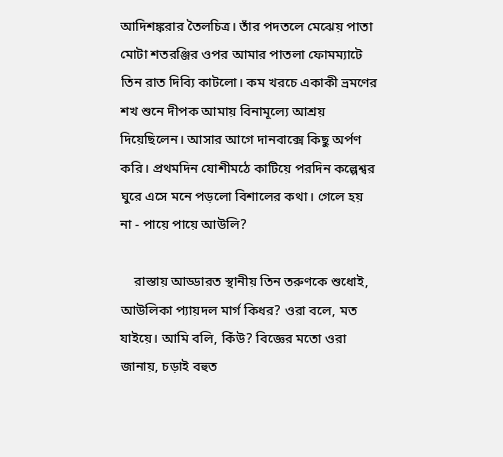আদিশঙ্করার তৈলচিত্র। তাঁর পদতলে মেঝেয় পাতা মোটা শতরঞ্জির ওপর আমার পাতলা ফোমম‍্যাটে তিন রাত দিব‍্যি কাটলো। কম খরচে একাকী ভ্রমণের শখ শুনে দীপক আমায় বিনামূল্যে আশ্রয় দিয়েছিলেন। আসার আগে দানবাক্সে কিছু অর্পণ করি। প্রথমদিন যোশীমঠে কাটিয়ে পরদিন কল্পেশ্বর ঘুরে এসে মনে পড়লো বিশালের কথা। গেলে হয় না - পায়ে পায়ে আউলি?

    রাস্তায় আড্ডা‌রত স্থানীয় তিন তরুণকে শুধোই, আউলিকা প‍্যায়দল মার্গ কিধর? ওরা বলে, মত যাইয়ে। আমি বলি, কিঁউ? বিজ্ঞের মতো ওরা জানায়, চড়াই বহুত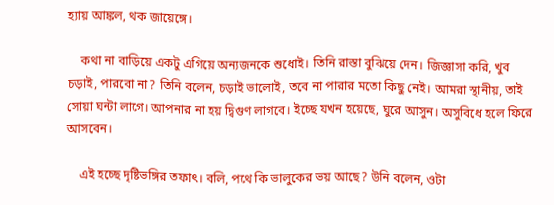হ‍্যায় আঙ্কল, থক জায়েঙ্গে।

    কথা না বাড়ি‌য়ে একটু এগিয়ে অন‍্যজনকে শুধোই। তিনি রাস্তা বুঝি‌য়ে দেন। জিজ্ঞাসা করি, খুব চড়া‌ই, পারবো না? তিনি বলেন, চড়াই ভালো‌‌ই, তবে না পারার মতো কিছু নেই। আমরা স্থানীয়, তাই সোয়া ঘন্টা লাগে। আপনার না হয় দ্বিগুণ লাগবে। ইচ্ছে যখন হয়েছে, ঘুরে আসুন। অসুবিধে হলে ফিরে আসবেন।

    এই হচ্ছে দৃষ্টিভঙ্গি‌র তফাৎ। বলি, পথে কি ভালুকের ভয় আছে? উনি বলেন, ওটা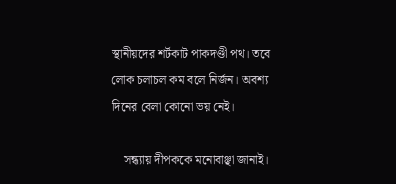স্থানীয়‌দের শর্টকাট পাকদণ্ডী পথ। তবে লোক চলাচল কম বলে নির্জন। অবশ‍্য দিনের বেলা কোনো ভয় নেই।

    সন্ধ্যায় দীপককে মনোবাঞ্ছা জানা‌ই।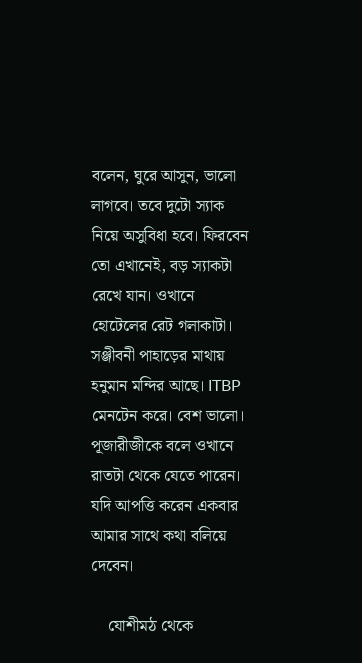বলেন, ঘুরে আসুন, ভালো লাগবে। তবে দুটো স‍্যাক নিয়ে অসুবিধা হবে। ফিরবেন তো এখানে‌ই, বড় স্যাকটা রেখে যান। ওখানে হোটেলের রেট গলাকাটা। সঞ্জীবনী পাহাড়ের মাথায় হনুমান মন্দির আছে। ITBP মেনটেন করে। বেশ ভালো। পূজারীজীকে বলে ওখানে রাতটা থেকে যেতে পারেন। যদি আপত্তি করেন একবার আমার সাথে কথা বলিয়ে দেবেন।‌

    যোশীমঠ থেকে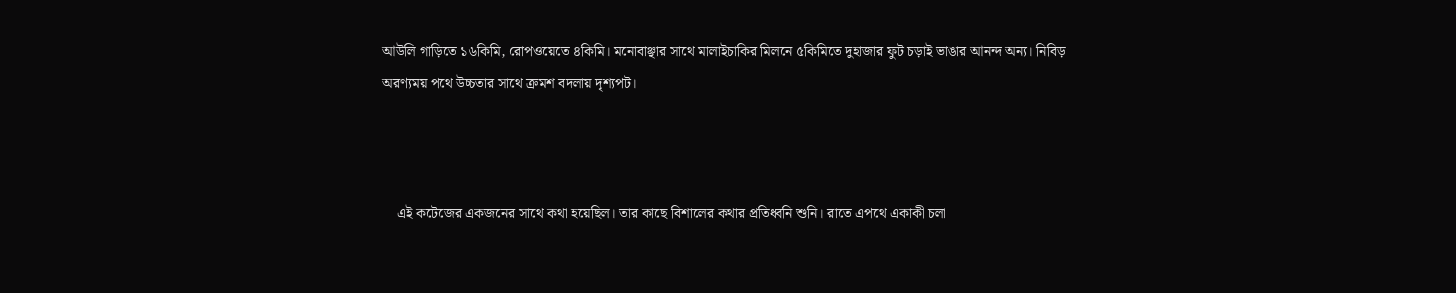আউলি গাড়িতে ১৬কিমি, রোপ‌ওয়েতে ৪কিমি। মনোবাঞ্ছার সাথে মালাইচাকির মিলনে ৫কিমিতে দুহাজার ফুট চড়াই ভাঙার আনন্দ অন‍্য। নিবিড় অরণ‍্যময় পথে উচ্চতার সাথে ক্রমশ বদলায় দৃশ‍্যপট।



    এই কটেজের একজনের সাথে কথা হয়েছিল। তার কাছে বিশালের কথার প্রতিধ্বনি‌ শুনি। রাতে এপথে একাকী চলা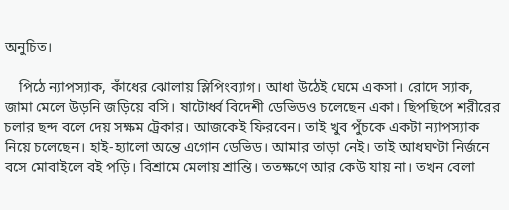অনুচিত।

    পিঠে ন‍্যাপস‍্যাক, কাঁধের ঝোলায় স্লিপিংব‍্যাগ। আধা উঠে‌ই ঘেমে একসা। রোদে স‍্যাক, জামা মেলে উড়নি জড়িয়ে বসি। ষাটোর্ধ্ব বিদেশী ডেভিড‌ও চলেছেন একা। ছিপছিপে শরীরের চলার ছন্দ‌ বলে দেয় সক্ষম ট্রেকার। আজকেই ফিরবেন। তাই খুব পুঁচকে একটা ন্যাপস্যাক নিয়ে চলেছে‌ন। হাই-হ‍্যালো অন্তে এগোন ডেভিড। আমার তাড়া নেই। তাই আধঘণ্টা নির্জনে বসে মোবাইলে ব‌ই পড়ি। বিশ্রামে মেলায় শ্রান্তি। ততক্ষণে আর কেউ যায় না। তখন বেলা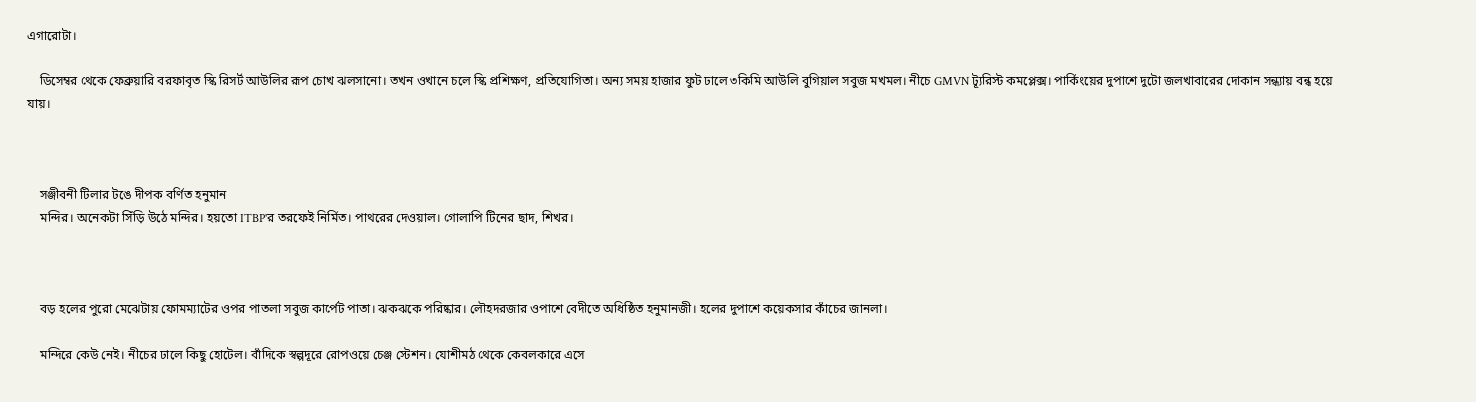এগারো‌টা।

    ডিসেম্বর থেকে ফেব্রুয়ারি বরফাবৃত স্কি রিসর্ট আউলির রূপ চোখ ঝলসানো। তখন ওখানে চলে স্কি প্রশিক্ষণ, প্রতিযোগিতা‌। অন‍্য সময় হাজার ফুট ঢালে ৩কিমি আউলি বুগিয়াল সবুজ মখমল। নীচে GMVN ট‍্যূরিস্ট কমপ্লেক্স। পার্কিংয়ের দুপাশে দুটো জলখাবারের দোকান সন্ধ্যায় বন্ধ হয়ে যায়।



    সঞ্জীবনী টিলার টঙে দীপক বর্ণিত হনুমান
    মন্দির। অনেকটা সিঁড়ি উঠে মন্দির। হয়তো ITBP'র তরফে‌‌ই নির্মিত। পাথরের দেওয়াল। গোলাপি টিনের ছাদ, শিখর।



    বড় হলের পুরো মেঝেটায় ফোমম‍্যাটের ওপর পাতলা সবুজ কার্পেট পাতা। ঝকঝকে পরিষ্কার। লৌহদরজার ওপাশে বেদীতে অধিষ্ঠিত হনুমানজী। হলের দুপাশে কয়েকসার কাঁচের জানলা।

    মন্দিরে কেউ নেই। নীচের ঢালে কিছু হোটেল। বাঁদিকে স্বল্পদূরে রোপ‌ওয়ে চেঞ্জ স্টেশন। যোশীমঠ থেকে কেবলকারে এসে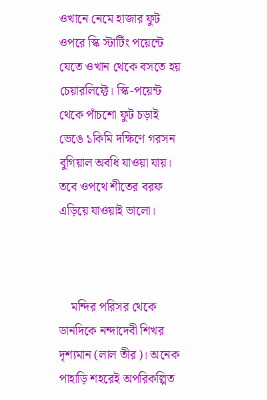ওখানে নেমে হাজার ফুট ওপরে স্কি স্টার্টিং পয়েন্টে যেতে ওখান থেকে বসতে হয় চেয়ারলিফ্টে। স্কি-পয়েন্ট থেকে পাঁচশো ফুট চড়াই ভেঙে ১কিমি দক্ষিণে গরসন বুগিয়াল অবধি যাওয়া যায়। তবে ওপথে শীতের বরফ এড়িয়ে যাওয়া‌ই ভালো।



    মন্দির পরিসর থেকে ডানদিকে নন্দাদেবী শিখর দৃশ‍্যমান (লাল তীর)। অনেক পাহাড়ি শহরে‌ই অপরিকল্পিত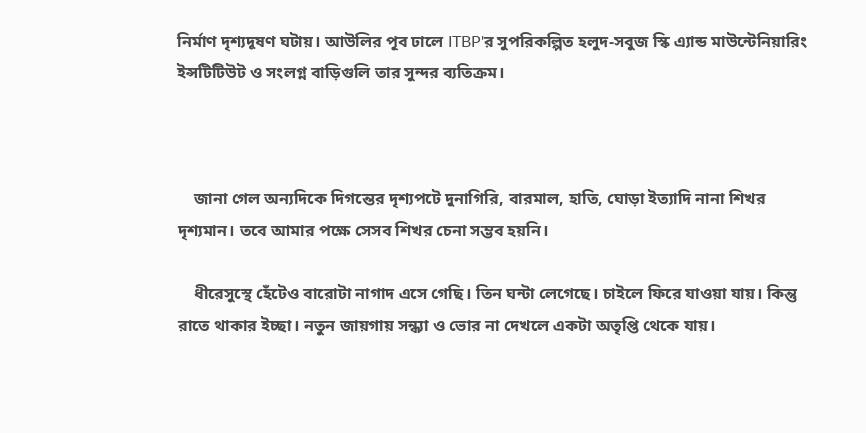নির্মাণ দৃশ‍্যদূষণ ঘটায়। আউলির পূব ঢালে ITBP'র সুপরিকল্পিত হলুদ-সবুজ স্কি এ্যান্ড মাউন্টেনিয়ারিং ইন্সটিটিউট ও সংলগ্ন বাড়িগুলি তার সুন্দর ব‍্যতিক্রম।



    জানা গেল অন্যদিকে দিগন্তের দৃশ্যপটে দুনাগিরি, বারমাল, হাতি, ঘোড়া ইত্যাদি নানা শিখর দৃশ্যমান। তবে আমার পক্ষে সেসব শিখর চেনা সম্ভব হয়নি।

    ধীরেসুস্থে হেঁটে‌‌‌‌‌ও বারোটা নাগাদ এসে গেছি। তিন ঘন্টা লেগেছে। চাইলে ফিরে যাওয়া যায়। কিন্তু রাতে থাকা‌র ইচ্ছা। নতুন জায়গায় সন্ধ‍্যা ও ভোর না দেখলে একটা অতৃপ্তি থেকে যায়।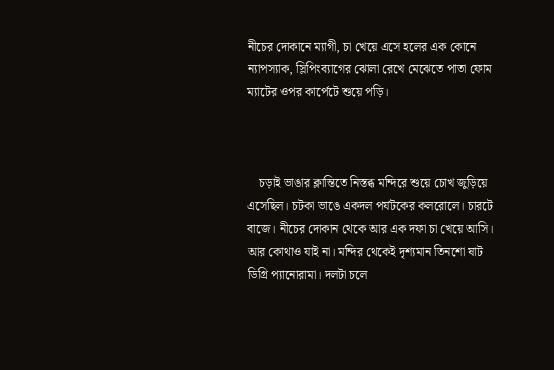নীচের দোকানে ম‍্যাগী, চা খেয়ে এসে হলের এক কোনে ন‍্যাপস‍্যাক, স্লিপিংব‍্যাগের ঝোলা রেখে মেঝেতে পাতা ফোম ম্যাটের ওপর কার্পেটে শুয়ে পড়ি।



    চড়াই ভাঙার ক্লান্তিতে নিস্তব্ধ মন্দিরে শুয়ে চোখ জুড়িয়ে এসেছিল। চটকা ভাঙে একদল পর্যটকের কলরোলে। চারটে বাজে। নীচের দোকান থেকে আর এক দফা চা খেয়ে আসি। আর কোথাও যাই না। মন্দির থেকে‌ই দৃশ‍্যমান তিনশো ষাট ডিগ্ৰি প‍্যানোরামা। দলটা চলে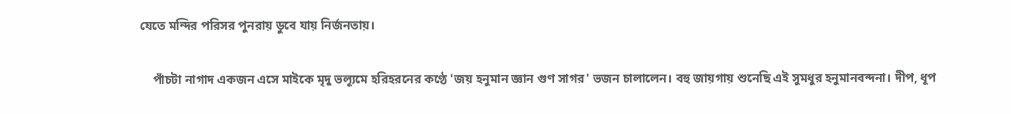যেতে মন্দির পরিসর পুনরায় ডুবে যায় নির্জন‌তায়।

    পাঁচটা নাগাদ একজন এসে মাইকে মৃদু ভল‍্যূমে হরিহরনের কণ্ঠে 'জয় হনুমান জ্ঞান গুণ সাগর' ভজন চালালেন। বহু জায়গায় শুনেছি এই সুমধুর হনুমানবন্দনা। দীপ, ধূপ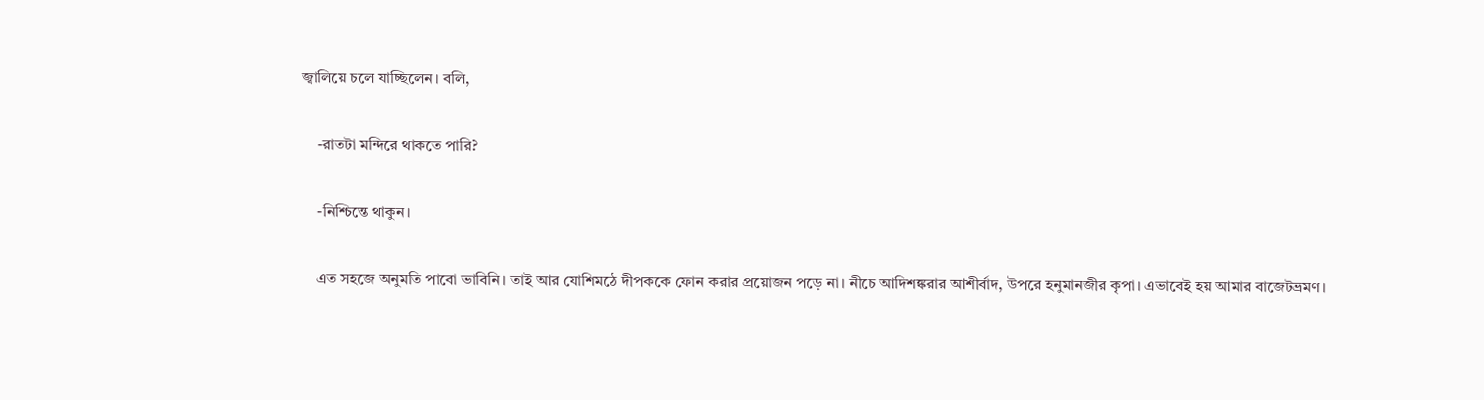জ্বালিয়ে চলে যাচ্ছি‌লেন। বলি,

    -রাতটা মন্দিরে থাকতে পারি?

    -নিশ্চিন্তে থাকুন।

    এত সহজে অনুমতি পাবো ভাবিনি। তাই আর যোশিমঠে দীপককে ফোন করার প্রয়োজন পড়ে না। নীচে আদিশঙ্করার আশীর্বাদ, উপরে হনুমানজীর কৃপা। এভাবেই হয় আমার বাজেটভ্রমণ।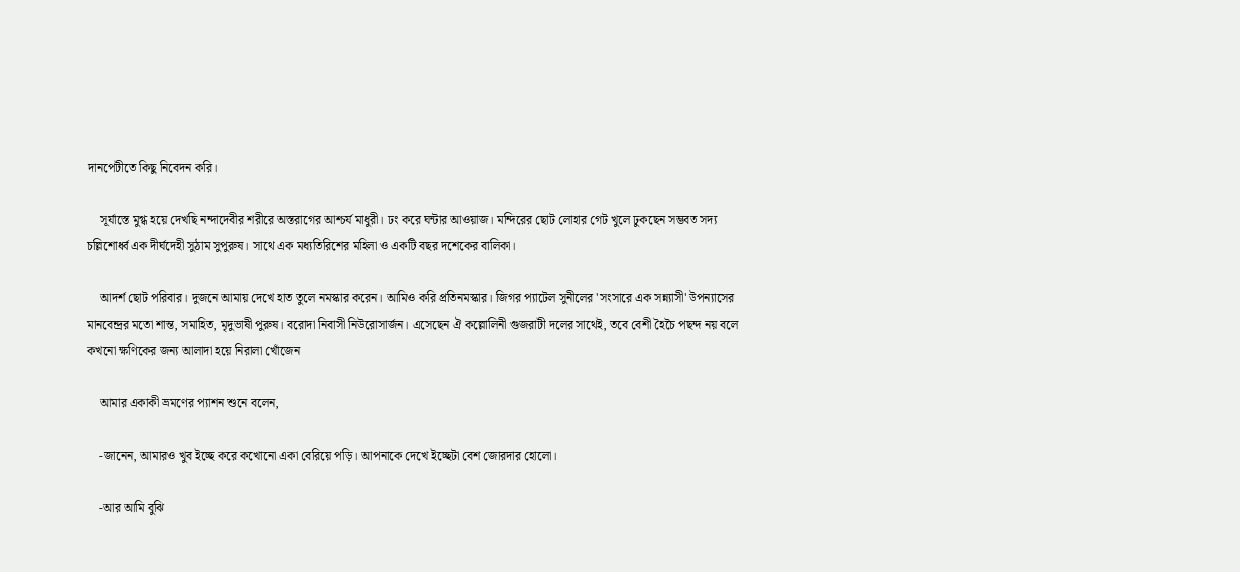দানপেটীতে কিছু নিবেদন করি।

    সূর্যাস্তে মুগ্ধ হয়ে দেখছি নন্দাদেবীর শরীরে অস্তরাগের আশ্চর্য মাধুরী। ঢং করে ঘন্টার আ‌ওয়াজ। মন্দিরের ছোট লোহার গেট খুলে ঢুকছেন সম্ভবত সদ‍্য চল্লিশোর্ধ্ব এক দীর্ঘদেহী সুঠাম সুপুরুষ। সাথে এক মধ‍্যতিরিশের মহিলা ও একটি বছর দশেকের বালিকা।

    আদর্শ ছোট পরিবার। দুজনে আমায় দেখে হাত তুলে নমস্কার করেন। আমি‌‌ও করি প্রতিনমস্কার। জিগর প‍্যাটেল সুনীলের 'সংসারে এক সন্ন‍্যাসী' উপন্যাসের মানবেন্দ্র‌র মতো শান্ত, সমাহিত, মৃদু‌ভাষী পুরুষ। বরোদা নিবাসী নিউরোসার্জন। এসেছেন ঐ কল্লোলিনী গুজরাটী দলের সাথে‌ই, তবে বেশী হৈচৈ পছন্দ নয় বলে কখনো ক্ষণিকের জন‍্য আলাদা হয়ে নিরালা খোঁজে‌ন

    আমার একাকী ভ্রমণের প‍্যাশন শুনে বলেন,

    -জানেন, আমার‌ও খুব ইচ্ছে করে কখোনো একা বেরিয়ে পড়ি। আপনাকে দেখে ইচ্ছে‌টা বেশ জোরদার হোলো।

    -আর আমি বুঝি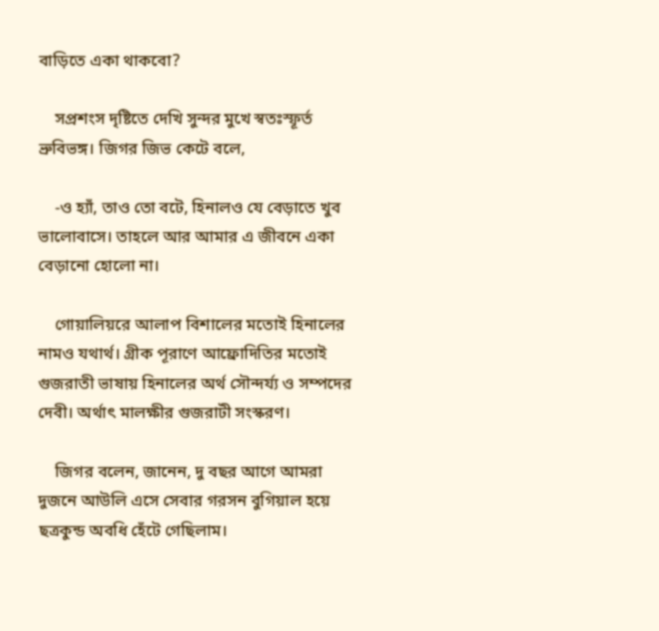বাড়িতে একা থাকবো?

    সপ্রশংস দৃষ্টিতে দেখি সুন্দর মুখে স্বতঃস্ফূর্ত ভ্রুবিভঙ্গ। জিগর জিভ কেটে বলে,

    -ও হ‍্যাঁ, তাও তো বটে, হিনাল‌ও যে বেড়াতে খুব ভালো‌বাসে। তাহলে আর আমার এ জীবনে একা বেড়ানো হোলো না।

    গোয়ালিয়রে আলাপ বিশালের মতোই হিনালের নাম‌ও যথার্থ। গ্ৰীক পূরাণে‌ আফ্রোদিতির মতোই গুজরাতী ভাষায় হিনালের অর্থ‌ সৌন্দর্য্য ও সম্পদের দেবী। অর্থাৎ মালক্ষীর গুজরাটী সংস্করণ।

    জিগর বলেন, জানেন, দু বছর আগে আমরা দুজনে আউলি এসে সেবার গরসন বুগিয়াল হয়ে ছত্রকুন্ড অবধি হেঁটে গেছিলাম।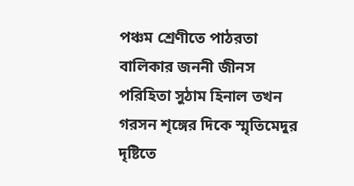পঞ্চম শ্রেণী‌তে পাঠরতা বালিকা‌র জননী জীনস পরিহিতা সুঠাম হিনাল তখন গরসন শৃঙ্গের দিকে স্মৃতি‌মেদুর দৃষ্টিতে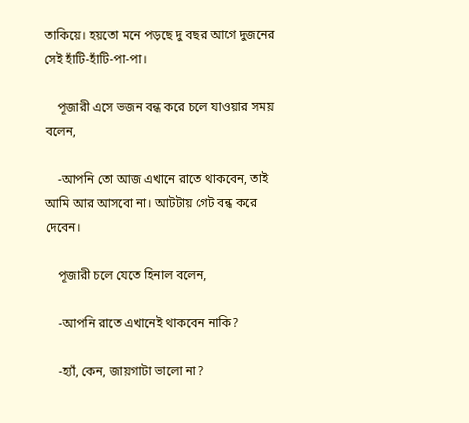তাকিয়ে। হয়তো মনে পড়ছে দু বছর আগে দুজনের সেই হাঁটি-হাঁটি-পা-পা।

    পূজারী এসে ভজন বন্ধ করে চলে যাওয়ার সময় বলেন,

    -আপনি তো আজ এখানে রাতে থাকবেন, তাই আমি আর আসবো না। আটটায় গেট বন্ধ করে দেবেন।

    পূজারী চলে যেতে হিনাল বলেন,

    -আপনি রাতে এখানে‌ই থাকবেন নাকি?

    -হ‍্যাঁ, কেন, জায়গাটা ভালো না?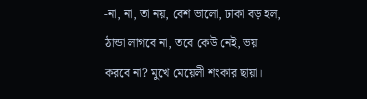-না, না, তা নয়, বেশ ভালো‌, ঢাকা বড় হল, ঠান্ডা লাগবে না, তবে কেউ নেই, ভয় করবে না? মুখে মেয়েলী শংকার ছায়া।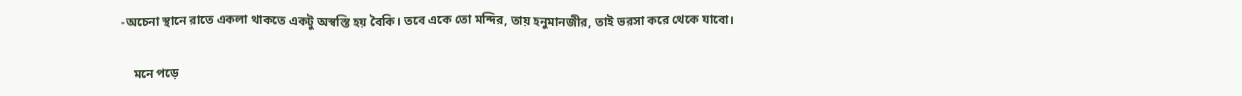-অচেনা স্থানে রাতে একলা থাকতে একটু অস্বস্তি হয়‌ বৈকি। তবে একে তো মন্দির, তায় হনুমান‌জীর, তাই ভরসা করে থেকে যাবো।

    মনে পড়ে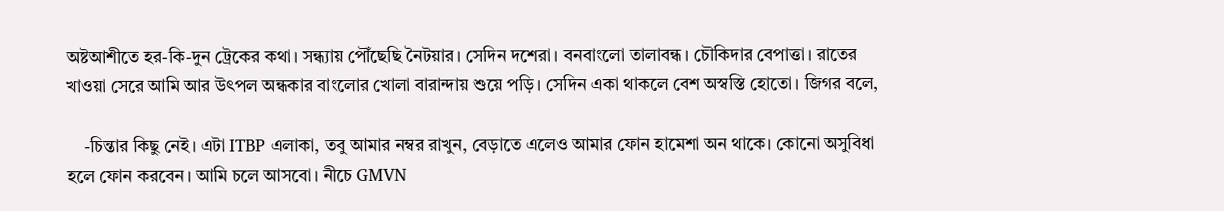অষ্টআশীতে হর-কি-দুন ট্রেকের কথা। সন্ধ্যায় পৌঁছে‌ছি নৈটয়ার। সেদিন দশেরা। বনবাংলো তালাবন্ধ। চৌকিদার‌‌ বেপাত্তা। রাতের খাওয়া সেরে আমি আর উৎপল অন্ধকার বাংলোর খোলা বারান্দায় শুয়ে পড়ি। সেদিন একা থাকলে বেশ অস্বস্তি হোতো। জিগর বলে,

    -চিন্তার কিছু নেই। এটা ITBP এলাকা, তবু আমার নম্বর রাখুন, বেড়াতে এলেও আমার ফোন হামেশা অন থাকে। কোনো অসুবিধা হলে ফোন করবেন। আমি চলে আসবো। নীচে GMVN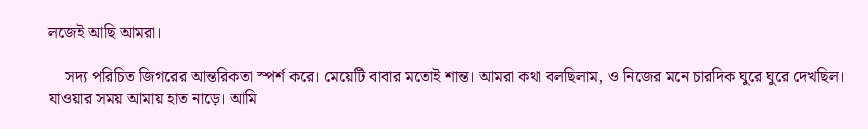লজে‌‌ই আছি আমরা।

    সদ‍্য পরিচিত জিগরের আন্তরিকতা স্পর্শ করে। মেয়েটি বাবার মতোই শান্ত। আমরা কথা বলছিলাম, ও নিজের মনে চারদিক ঘুরে ঘুরে দেখছি‌ল। যাওয়ার সময় আমায় হাত নাড়ে। আমি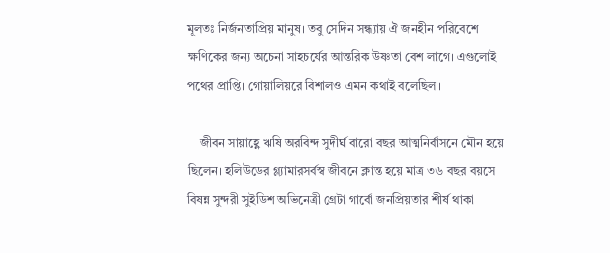মূলতঃ নির্জনতাপ্রিয় মানুষ। তবু সেদিন সন্ধ্যায় ঐ জনহীন পরিবেশে ক্ষণিকের জন‍্য অচেনা সাহচর্যের আন্তরিক উষ্ণতা বেশ লাগে। এগুলো‌ই পথের প্রাপ্তি। গোয়ালিয়রে বিশাল‌ও এমন কথাই বলেছিল।

    জীবন সায়াহ্ণে ঋষি অরবিন্দ সুদীর্ঘ বারো বছর আত্মনির্বাসনে মৌন হয়ে ছিলেন। হলিউডের গ্ল‍্যামারসর্বস্ব জীবনে ক্লান্ত হয়ে মাত্র ৩৬ বছর বয়সে বিষন্ন সুন্দরী সুইডিশ অভিনেত্রী গ্ৰেটা গার্বো জনপ্রিয়তা‌র শীর্ষ থাকা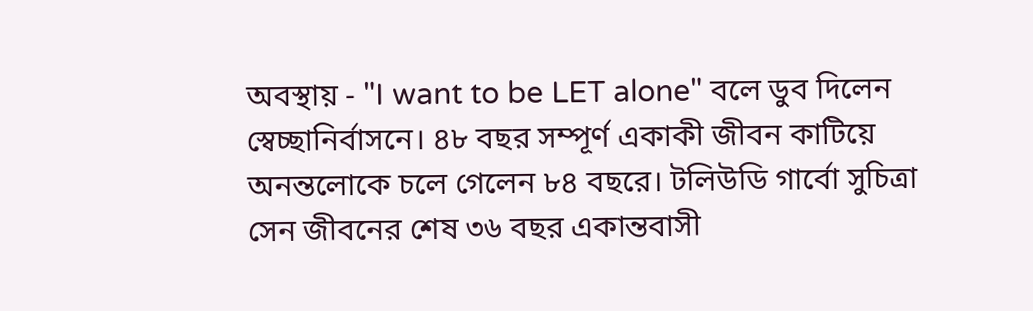অবস্থায় - "I want to be LET alone" বলে ডুব দিলেন স্বেচ্ছানির্বাসনে। ৪৮ বছর সম্পূর্ণ একাকী জীবন কাটিয়ে অনন্ত‌লোকে চলে গেলেন ৮৪ বছরে। টলিউডি গার্বো সুচিত্রা‌ সেন জীবনের শেষ ৩৬ বছর একান্তবাসী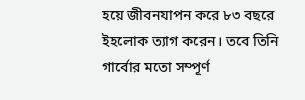হয়ে জীবনযাপন করে ৮৩ বছরে ইহলোক ত‍্যাগ করেন। তবে তিনি গার্বোর মতো সম্পূর্ণ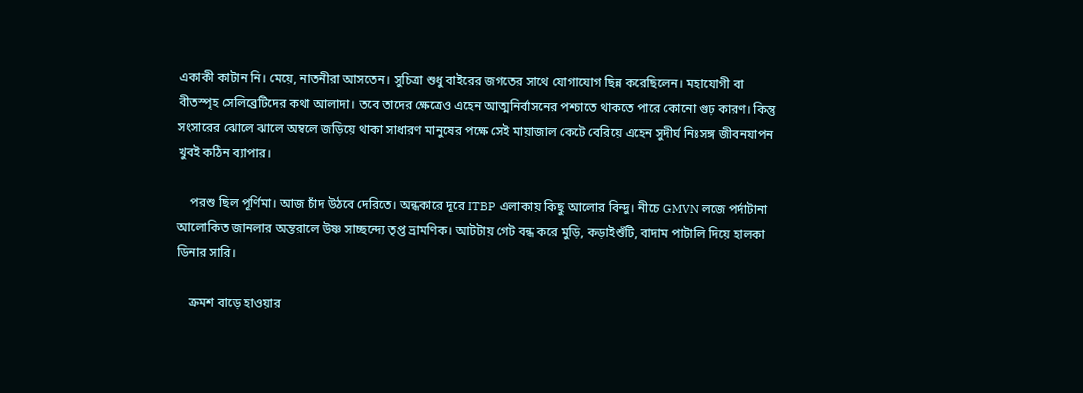একাকী কাটান নি। মেয়ে, নাতনী‌রা আসতেন। সুচিত্রা শুধু বাইরের জগতের সাথে যোগাযোগ ছিন্ন করেছিলেন। মহাযোগী বা বীতস্পৃহ সেলিব্রেটিদের কথা আলাদা। তবে তাদের ক্ষেত্রে‌ও এহেন আত্মনির্বাসনের পশ্চাতে থাকতে পারে কোনো গুঢ় কারণ। কিন্তু সংসারের ঝোলে ঝালে অম্বলে জড়িয়ে থাকা সাধারণ মানুষের পক্ষে‌‌ সেই মায়াজাল কেটে বেরিয়ে এহেন সুদীর্ঘ নিঃসঙ্গ জীবনযাপন খুব‌ই কঠিন ব‍্যাপার।

    পরশু ছিল পূর্ণিমা। আজ চাঁদ উঠবে দেরিতে। অন্ধকারে দূরে ITBP এলাকায় কিছু আলোর বিন্দু। নীচে GMVN লজে পর্দাটানা আলোকিত জানলার অন্তরালে উষ্ণ সাচ্ছন্দ‍্যে তৃপ্ত ভ্রামণিক। আটটায় গেট বন্ধ করে মুড়ি, কড়াইশুঁটি, বাদাম পাটালি দিয়ে হালকা ডিনার সারি।

    ক্রমশ বাড়ে হাওয়ার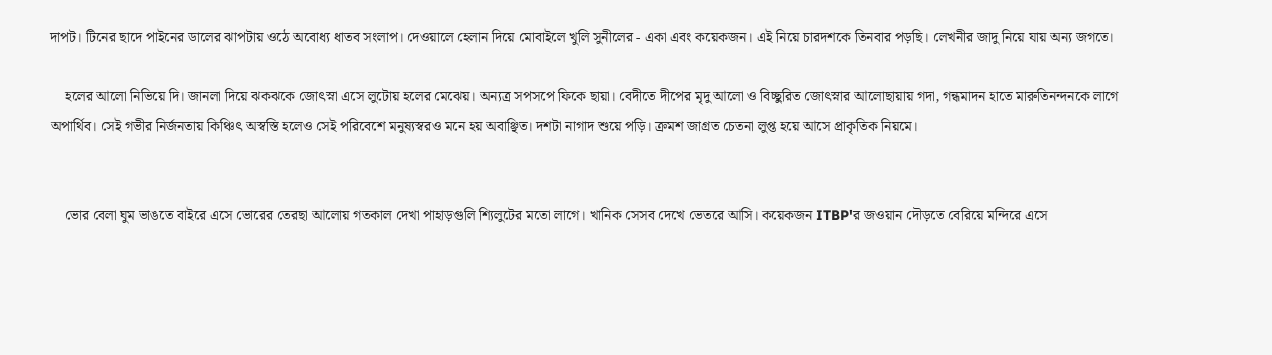দাপট। টিনের ছাদে পাইনের ডালের ঝাপটায় ওঠে অবোধ‍্য ধাতব সংলাপ। দেওয়ালে হেলান দিয়ে মোবাইলে খুলি সুনীলের - একা এবং কয়েকজন। এই নিয়ে চারদশকে তিনবার পড়ছি। লেখনীর জাদু নিয়ে যায় অন‍্য জগতে।

    হলের আলো নিভিয়ে দি। জানলা দিয়ে ঝকঝকে জোৎস্না‌ এসে লুটোয় হলের মেঝেয়। অন্যত্র সপসপে ফিকে ছায়া। বেদী‌তে দীপের মৃদু আলো ও বিচ্ছুরিত জোৎস্না‌র আলোছায়ায় গদা, গন্ধমাদন হাতে মারুতি‌নন্দন‌কে লাগে অপার্থিব। সেই গভীর নির্জন‌তায় কিঞ্চিৎ অস্বস্তি হলেও সেই পরিবেশে‌‌ মনুষ্যস্বর‌ও মনে হয় অবাঞ্ছিত। দশটা নাগাদ শুয়ে পড়ি। ক্রমশ জাগ্ৰত চেতনা লুপ্ত হয়ে আসে প্রাকৃতিক নিয়মে।


    ভোর বেলা ঘুম ভাঙতে বাইরে এসে ভোরের তেরছা আলোয় গতকাল দেখা পাহাড়গুলি শ্যিলুটের মতো লাগে। খানিক সেসব দেখে ভেতরে আসি। কয়েকজন ITBP'র জ‌ওয়ান দৌড়তে বেরিয়ে মন্দিরে এসে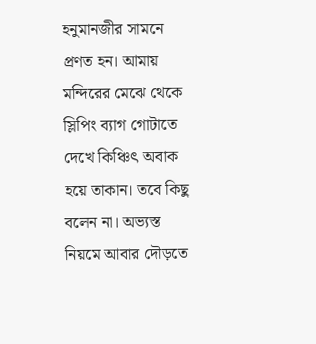হনুমানজীর সামনে প্রণত হন। আমায় মন্দিরে‌র মেঝে থেকে স্লিপিং ব্যাগ গোটাতে দেখে কিঞ্চিৎ অবাক হয়ে তাকান। তবে কিছু বলেন না। অভ‍্যস্ত নিয়মে আবার দৌড়তে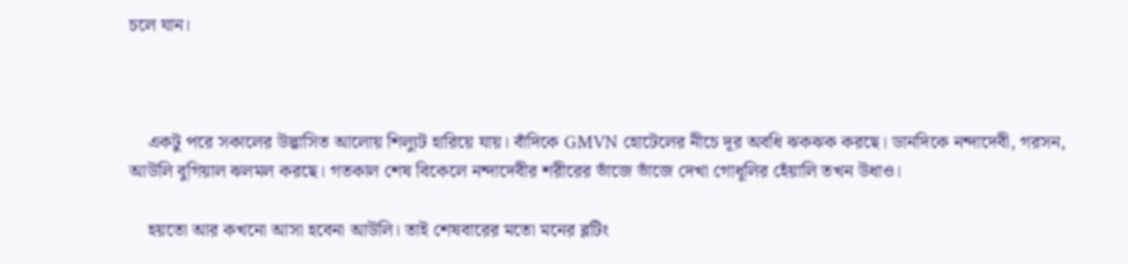চলে‌ যান।



    একটু পরে সকালের উদ্ভাসিত আলোয় শিল্যুট হারিয়ে যায়। বাঁদিকে GMVN হোটেলের নীচে দূর অবধি ঝকঝক করছে। ডানদিকে নন্দাদেবী, গরসন, আউলি বুগিয়াল ঝলমল করছে। গতকাল শেষ বিকেলে নন্দাদেবীর শরীরের ভাঁজে ভাঁজে দেখা গোধূলি‌র হেঁয়ালি তখন উধাও।

    হয়তো আর কখনো আসা হবেনা আউলি। তাই শেষবারের মতো মনের ব্লটিং‌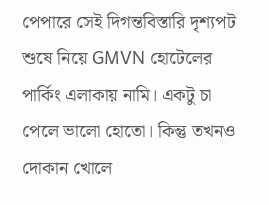পেপারে সেই দিগন্ত‌বিস্তারি দৃশ‍্যপট শুষে নিয়ে GMVN হোটেলে‌র পার্কিং এলাকায় নামি। একটু চা পেলে ভালো হোতো। কিন্তু তখন‌ও দোকান খোলে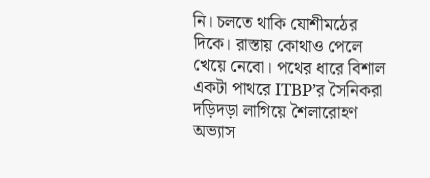নি। চলতে থাকি যোশীমঠের দিকে। রাস্তায় কোথাও পেলে খেয়ে নেবো। পথের ধারে বিশাল একটা পাথরে ITBP’র সৈনিকরা দড়িদড়া লাগিয়ে শৈলারোহণ অভ‍্যাস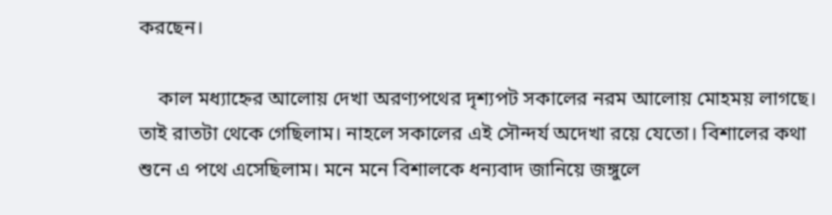করছেন।

    কাল মধ‍্যাহ্নের আলোয় দেখা অরণ্যপথের দৃশ‍্যপট সকালের নরম আলোয় মোহময় লাগছে। তাই রাতটা থেকে গেছিলাম। নাহলে সকালে‌র এই সৌন্দর্য অদেখা রয়ে যেতো। বিশালের কথা শুনে এ পথে এসেছি‌লাম। মনে মনে বিশালকে ধন‍্যবাদ জানিয়ে জঙ্গুলে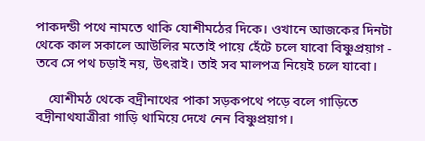পাকদন্ডী পথে নামতে থাকি যোশীমঠের দিকে। ওখানে আজকের দিনটা থেকে কাল সকালে আউলির মতোই পায়ে হেঁটে‌ চলে যাবো বিষ্ণু‌প্রয়াগ - তবে সে পথ চড়াই নয়, উৎরাই। তাই সব মালপত্র নিয়েই চলে যাবো।

    যোশীমঠ থেকে বদ্রীনাথের পাকা সড়কপথে‌ পড়ে বলে গাড়িতে বদ্রীনাথযাত্রীরা গাড়ি থামিয়ে‌ দেখে নেন বিষ্ণুপ্রয়াগ।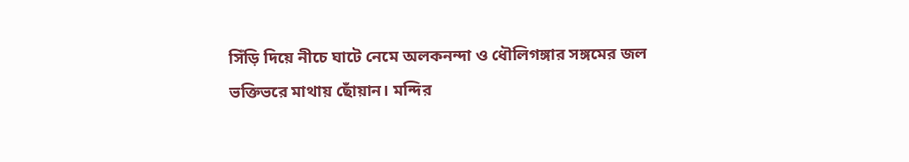সিঁড়ি দিয়ে নীচে ঘাটে নেমে অলকনন্দা ও ধৌলিগঙ্গার সঙ্গমের জল ভক্তি‌ভরে মাথায় ছোঁয়া‌ন। মন্দির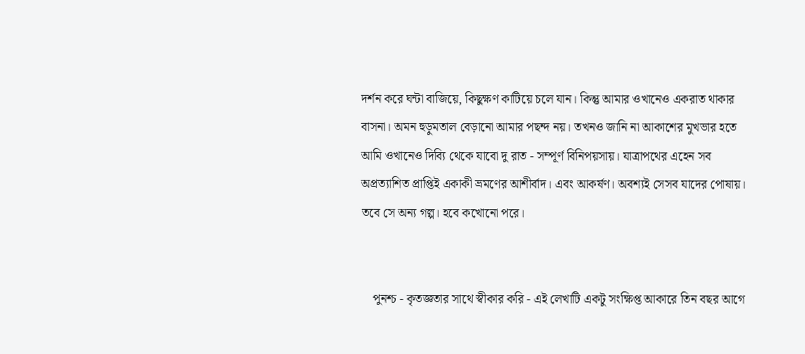দর্শন করে ঘন্টা বাজিয়ে, কিছুক্ষণ কাটিয়ে চলে যান। কিন্তু আমার ওখানেও একরাত থাকার বাসনা। অমন হুড়ুমতাল বেড়ানো আমার পছন্দ নয়। তখন‌ও জানি না আকাশের মুখভার হতে আমি ওখানেও দিব্যি থেকে যাবো দু রাত - সম্পূর্ণ বিনিপয়সায়। যাত্রাপথের এহেন সব অপ্রত্যাশিত প্রাপ্তি‌ই একাকী ভ্রমণের আশীর্বাদ। এবং আকর্ষণ। অবশ‍্য‌ই সেসব যাদের পোষায়। তবে সে অন‍্য গল্প। হবে কখোনো পরে।


    পুনশ্চ - কৃতজ্ঞতার সাথে স্বীকার করি - এই লেখাটি‌ একটু সংক্ষিপ্ত আকারে তিন বছর আগে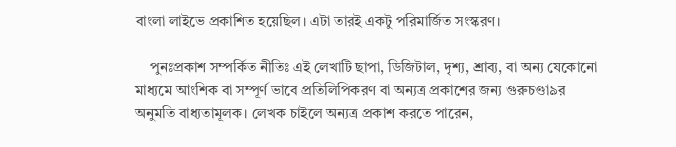বাংলা লাইভে প্রকাশিত হয়েছিল। এটা তার‌ই একটু পরিমার্জিত সংস্করণ।

    পুনঃপ্রকাশ সম্পর্কিত নীতিঃ এই লেখাটি ছাপা, ডিজিটাল, দৃশ্য, শ্রাব্য, বা অন্য যেকোনো মাধ্যমে আংশিক বা সম্পূর্ণ ভাবে প্রতিলিপিকরণ বা অন্যত্র প্রকাশের জন্য গুরুচণ্ডা৯র অনুমতি বাধ্যতামূলক। লেখক চাইলে অন্যত্র প্রকাশ করতে পারেন,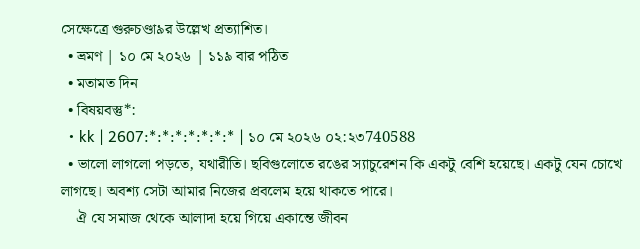সেক্ষেত্রে গুরুচণ্ডা৯র উল্লেখ প্রত্যাশিত।
  • ভ্রমণ | ১০ মে ২০২৬ | ১১৯ বার পঠিত
  • মতামত দিন
  • বিষয়বস্তু*:
  • kk | 2607:*:*:*:*:*:*:* | ১০ মে ২০২৬ ০২:২৩740588
  • ভালো লাগলো পড়তে, যথারীতি। ছবিগুলোতে রঙের স্যাচুরেশন কি একটু বেশি হয়েছে। একটু যেন চোখে লাগছে। অবশ্য সেটা আমার নিজের প্রবলেম হয়ে থাকতে পারে।
    ঐ যে সমাজ থেকে আলাদা হয়ে গিয়ে একান্তে জীবন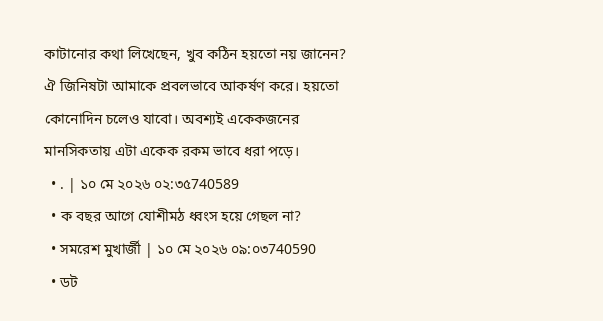কাটানোর কথা লিখেছেন, খুব কঠিন হয়তো নয় জানেন? ঐ জিনিষটা আমাকে প্রবলভাবে আকর্ষণ করে। হয়তো কোনোদিন চলেও যাবো। অবশ্যই একেকজনের মানসিকতায় এটা একেক রকম ভাবে ধরা পড়ে।
  • . | ১০ মে ২০২৬ ০২:৩৫740589
  • ক বছর আগে যোশীমঠ ধ্বংস হয়ে গেছল না?
  • সমরেশ মুখার্জী | ১০ মে ২০২৬ ০৯:০৩740590
  • ডট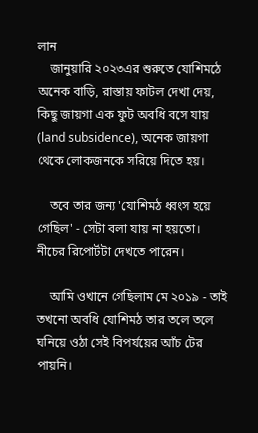লান
    জানুয়ারি ২০২৩এর শুরুতে যোশিমঠে অনেক বাড়ি, রাস্তায় ফাটল দেখা দেয়, কিছু জায়গা এক ফুট অবধি বসে যায় (land subsidence), অনেক জায়গা থেকে লোকজন‌কে সরিয়ে দিতে হয়।

    তবে তার জন্য 'যোশি‌মঠ ধ্বংস হয়ে গেছিল' - সেটা বলা যায় না হয়তো। নীচের রিপোর্ট‌টা দেখতে পারেন।

    আমি ওখানে গেছি‌লাম মে ২০১৯ - তাই তখনো অবধি যোশিমঠ তার তলে তলে ঘনিয়ে ওঠা সেই বিপর্যয়ের আঁচ টের পায়নি।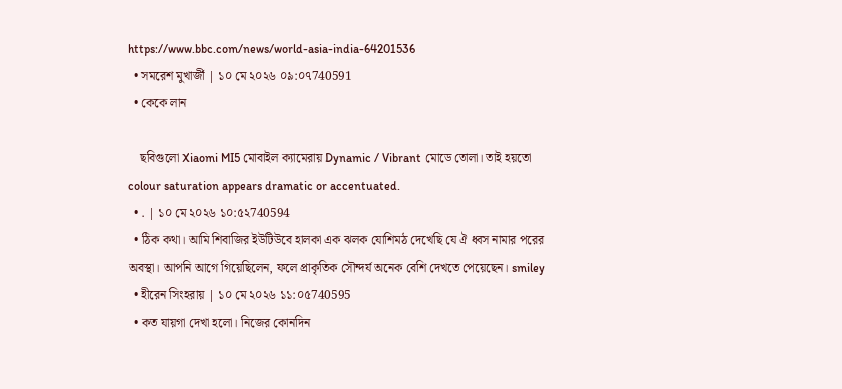https://www.bbc.com/news/world-asia-india-64201536
  • সমরেশ মুখার্জী | ১০ মে ২০২৬ ০৯:০৭740591
  • কেকে লান

    ছবিগুলো Xiaomi MI5 মোবাইল ক্যামেরা‌য় Dynamic / Vibrant মোডে তোলা। তাই হয়তো colour saturation appears dramatic or accentuated.
  • . | ১০ মে ২০২৬ ১০:৫২740594
  • ঠিক কথা। আমি শিবাজির ইউটিউবে হালকা এক ঝলক যোশিমঠ দেখেছি যে ঐ ধ্বস নামার পরের অবস্থা। আপনি আগে গিয়েছিলেন, ফলে প্রাকৃতিক সৌন্দর্য অনেক বেশি দেখতে পেয়েছেন। smiley
  • হীরেন সিংহরায় | ১০ মে ২০২৬ ১১:০৫740595
  • কত যায়গা দেখা হলো। নিজের কোনদিন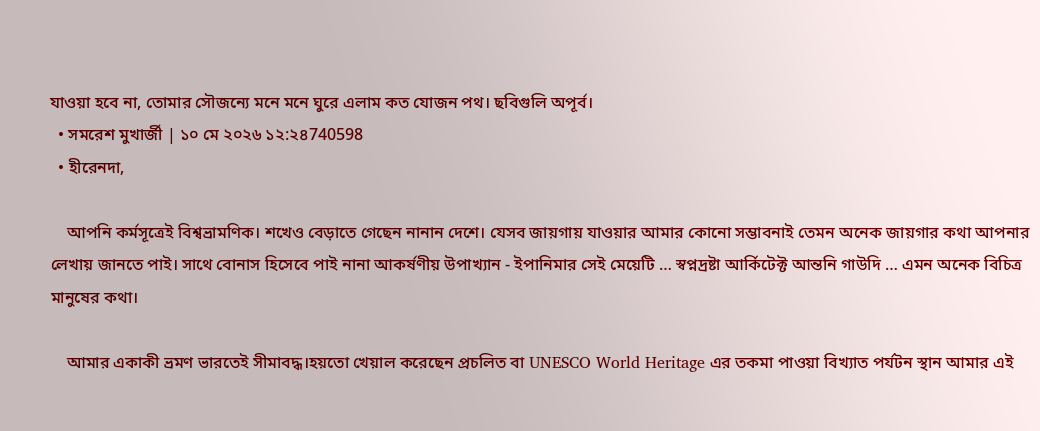যাওয়া হবে না, তোমার সৌজন্যে মনে মনে ঘুরে এলাম কত যোজন পথ। ছবিগুলি অপূর্ব।
  • সমরেশ মুখার্জী | ১০ মে ২০২৬ ১২:২৪740598
  • হীরেনদা,

    আপনি কর্মসূত্রে‌ই বিশ্বভ্রামণিক। শখেও বেড়াতে‌ গেছেন নানান দেশে। যেসব জায়গায় যাওয়ার আমার কোনো সম্ভাবনাই তেমন অনেক জায়গা‌র কথা আপনার লেখায় জানতে পাই। সাথে বোনাস হিসেবে পাই নানা আকর্ষণীয় উপাখ্যান - ইপানিমার সেই মেয়েটি … স্বপ্নদ্রষ্টা আর্কিটেক্ট আন্তনি গাউদি … এমন অনেক বিচিত্র মানুষের কথা।

    আমার একাকী ভ্রমণ ভারতে‌ই সীমাবদ্ধ।হয়তো খেয়াল করেছেন প্রচলিত বা UNESCO World Heritage এর তকমা পাওয়া বিখ্যাত পর্যটন স্থান আমার এই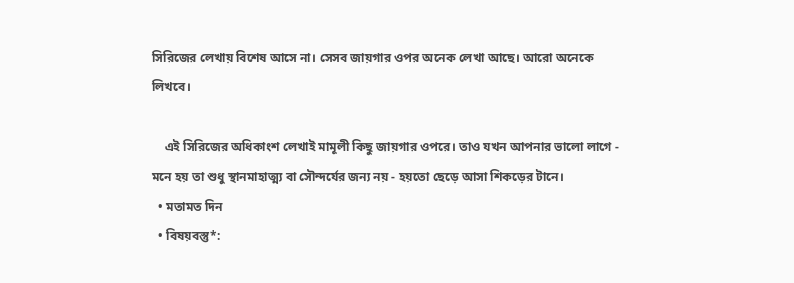সিরিজের লেখায় বিশেষ আসে না। সেসব জায়গা‌র ওপর অনেক লেখা আছে। আরো অনেকে লিখবে।

    এই সিরিজের অধিকাংশ লেখাই মামূলী কিছু জায়গার ওপরে। তাও যখন আপনার ভালো লাগে - মনে হয় তা শুধু স্থানমাহাত্ম্য বা সৌন্দর্যের জন্য নয় - হয়তো ছেড়ে আসা শিকড়ের টানে।
  • মতামত দিন
  • বিষয়বস্তু*: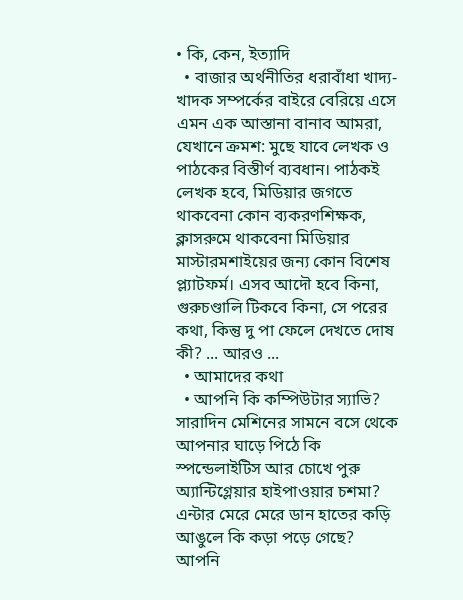• কি, কেন, ইত্যাদি
  • বাজার অর্থনীতির ধরাবাঁধা খাদ্য-খাদক সম্পর্কের বাইরে বেরিয়ে এসে এমন এক আস্তানা বানাব আমরা, যেখানে ক্রমশ: মুছে যাবে লেখক ও পাঠকের বিস্তীর্ণ ব্যবধান। পাঠকই লেখক হবে, মিডিয়ার জগতে থাকবেনা কোন ব্যকরণশিক্ষক, ক্লাসরুমে থাকবেনা মিডিয়ার মাস্টারমশাইয়ের জন্য কোন বিশেষ প্ল্যাটফর্ম। এসব আদৌ হবে কিনা, গুরুচণ্ডালি টিকবে কিনা, সে পরের কথা, কিন্তু দু পা ফেলে দেখতে দোষ কী? ... আরও ...
  • আমাদের কথা
  • আপনি কি কম্পিউটার স্যাভি? সারাদিন মেশিনের সামনে বসে থেকে আপনার ঘাড়ে পিঠে কি স্পন্ডেলাইটিস আর চোখে পুরু অ্যান্টিগ্লেয়ার হাইপাওয়ার চশমা? এন্টার মেরে মেরে ডান হাতের কড়ি আঙুলে কি কড়া পড়ে গেছে? আপনি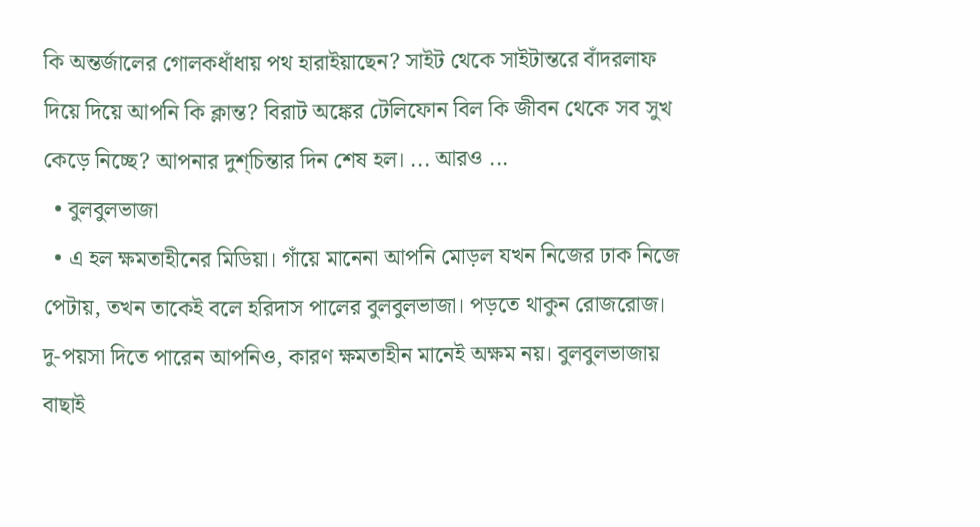কি অন্তর্জালের গোলকধাঁধায় পথ হারাইয়াছেন? সাইট থেকে সাইটান্তরে বাঁদরলাফ দিয়ে দিয়ে আপনি কি ক্লান্ত? বিরাট অঙ্কের টেলিফোন বিল কি জীবন থেকে সব সুখ কেড়ে নিচ্ছে? আপনার দুশ্‌চিন্তার দিন শেষ হল। ... আরও ...
  • বুলবুলভাজা
  • এ হল ক্ষমতাহীনের মিডিয়া। গাঁয়ে মানেনা আপনি মোড়ল যখন নিজের ঢাক নিজে পেটায়, তখন তাকেই বলে হরিদাস পালের বুলবুলভাজা। পড়তে থাকুন রোজরোজ। দু-পয়সা দিতে পারেন আপনিও, কারণ ক্ষমতাহীন মানেই অক্ষম নয়। বুলবুলভাজায় বাছাই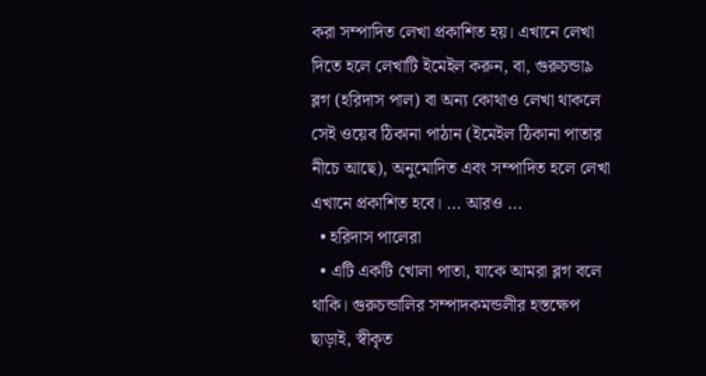করা সম্পাদিত লেখা প্রকাশিত হয়। এখানে লেখা দিতে হলে লেখাটি ইমেইল করুন, বা, গুরুচন্ডা৯ ব্লগ (হরিদাস পাল) বা অন্য কোথাও লেখা থাকলে সেই ওয়েব ঠিকানা পাঠান (ইমেইল ঠিকানা পাতার নীচে আছে), অনুমোদিত এবং সম্পাদিত হলে লেখা এখানে প্রকাশিত হবে। ... আরও ...
  • হরিদাস পালেরা
  • এটি একটি খোলা পাতা, যাকে আমরা ব্লগ বলে থাকি। গুরুচন্ডালির সম্পাদকমন্ডলীর হস্তক্ষেপ ছাড়াই, স্বীকৃত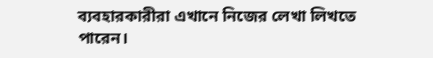ব্যবহারকারীরা এখানে নিজের লেখা লিখতে পারেন।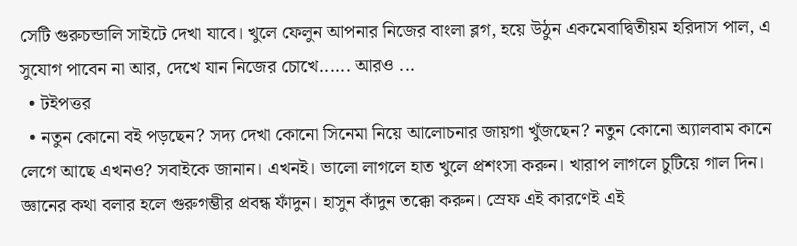সেটি গুরুচন্ডালি সাইটে দেখা যাবে। খুলে ফেলুন আপনার নিজের বাংলা ব্লগ, হয়ে উঠুন একমেবাদ্বিতীয়ম হরিদাস পাল, এ সুযোগ পাবেন না আর, দেখে যান নিজের চোখে...... আরও ...
  • টইপত্তর
  • নতুন কোনো বই পড়ছেন? সদ্য দেখা কোনো সিনেমা নিয়ে আলোচনার জায়গা খুঁজছেন? নতুন কোনো অ্যালবাম কানে লেগে আছে এখনও? সবাইকে জানান। এখনই। ভালো লাগলে হাত খুলে প্রশংসা করুন। খারাপ লাগলে চুটিয়ে গাল দিন। জ্ঞানের কথা বলার হলে গুরুগম্ভীর প্রবন্ধ ফাঁদুন। হাসুন কাঁদুন তক্কো করুন। স্রেফ এই কারণেই এই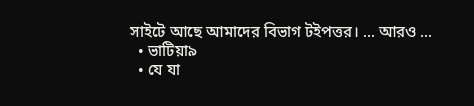সাইটে আছে আমাদের বিভাগ টইপত্তর। ... আরও ...
  • ভাটিয়া৯
  • যে যা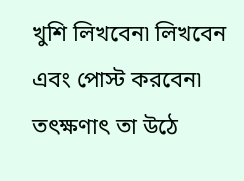খুশি লিখবেন৷ লিখবেন এবং পোস্ট করবেন৷ তৎক্ষণাৎ তা উঠে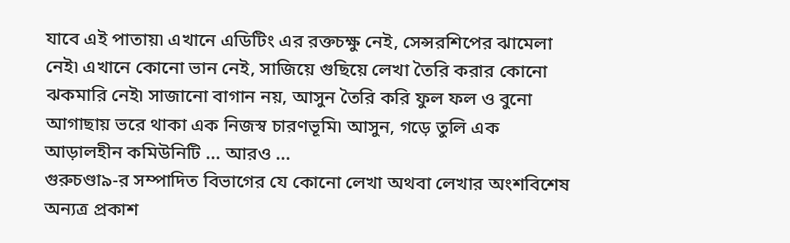যাবে এই পাতায়৷ এখানে এডিটিং এর রক্তচক্ষু নেই, সেন্সরশিপের ঝামেলা নেই৷ এখানে কোনো ভান নেই, সাজিয়ে গুছিয়ে লেখা তৈরি করার কোনো ঝকমারি নেই৷ সাজানো বাগান নয়, আসুন তৈরি করি ফুল ফল ও বুনো আগাছায় ভরে থাকা এক নিজস্ব চারণভূমি৷ আসুন, গড়ে তুলি এক আড়ালহীন কমিউনিটি ... আরও ...
গুরুচণ্ডা৯-র সম্পাদিত বিভাগের যে কোনো লেখা অথবা লেখার অংশবিশেষ অন্যত্র প্রকাশ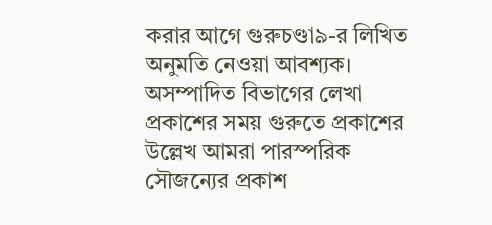করার আগে গুরুচণ্ডা৯-র লিখিত অনুমতি নেওয়া আবশ্যক। অসম্পাদিত বিভাগের লেখা প্রকাশের সময় গুরুতে প্রকাশের উল্লেখ আমরা পারস্পরিক সৌজন্যের প্রকাশ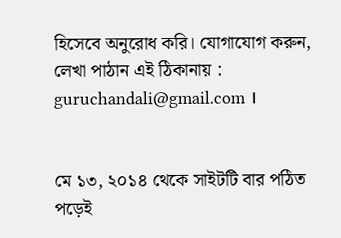হিসেবে অনুরোধ করি। যোগাযোগ করুন, লেখা পাঠান এই ঠিকানায় : guruchandali@gmail.com ।


মে ১৩, ২০১৪ থেকে সাইটটি বার পঠিত
পড়েই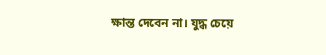ক্ষান্ত দেবেন না। যুদ্ধ চেয়ে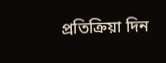প্রতিক্রিয়া দিন